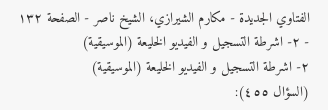الفتاوي الجديدة - مكارم الشيرازي، الشيخ ناصر - الصفحة ١٣٢ - ٢- اشرطة التسجيل و الفيديو الخليعة (الموسيقية)
٢- اشرطة التسجيل و الفيديو الخليعة (الموسيقية)
(السؤال ٤٥٥):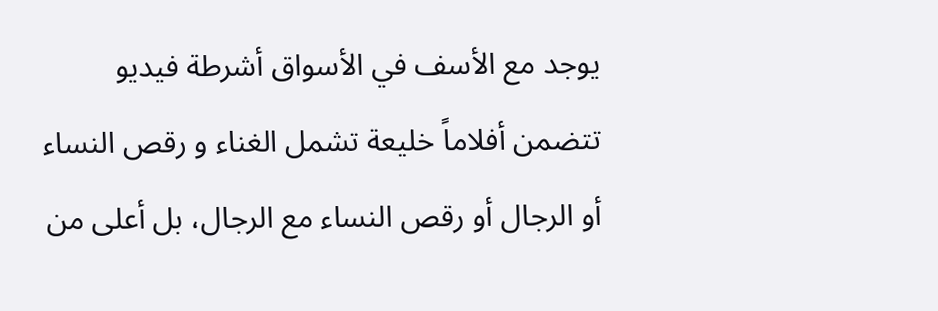يوجد مع الأسف في الأسواق أشرطة فيديو تتضمن أفلاماً خليعة تشمل الغناء و رقص النساء أو الرجال أو رقص النساء مع الرجال، بل أعلى من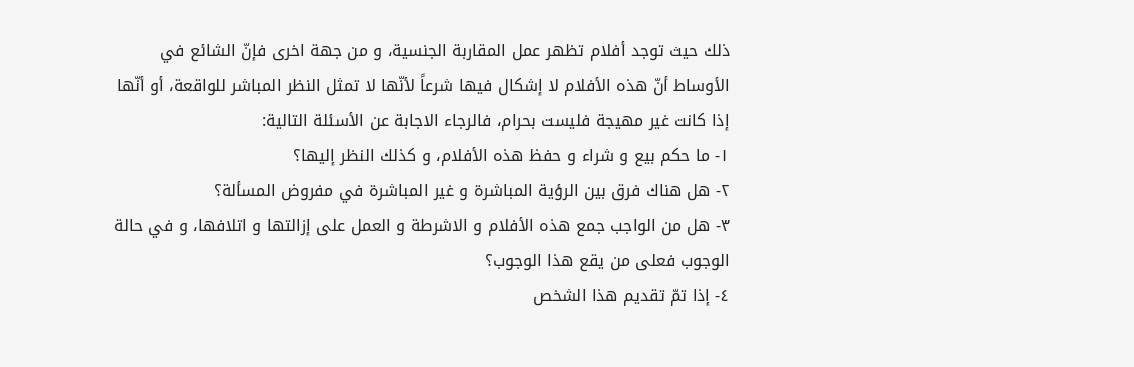ذلك حيث توجد أفلام تظهر عمل المقاربة الجنسية، و من جهة اخرى فإنّ الشائع في الأوساط أنّ هذه الأفلام لا إشكال فيها شرعاً لأنّها لا تمثل النظر المباشر للواقعة، أو أنّها إذا كانت غير مهيجة فليست بحرام، فالرجاء الاجابة عن الأسئلة التالية:
١- ما حكم بيع و شراء و حفظ هذه الأفلام، و كذلك النظر إليها؟
٢- هل هناك فرق بين الرؤية المباشرة و غير المباشرة في مفروض المسألة؟
٣- هل من الواجب جمع هذه الأفلام و الاشرطة و العمل على إزالتها و اتلافها، و في حالة الوجوب فعلى من يقع هذا الوجوب؟
٤- إذا تمّ تقديم هذا الشخص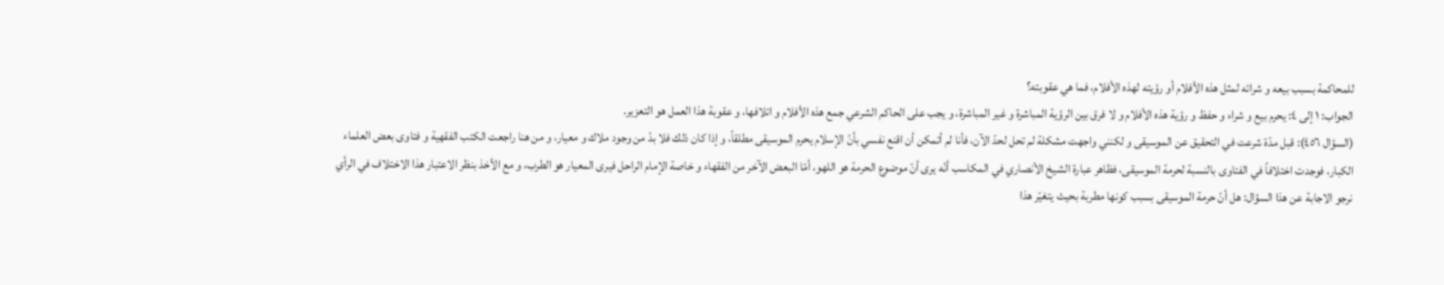للمحاكمة بسبب بيعه و شرائه لمثل هذه الأفلام أو رؤيته لهذه الأفلام، فما هي عقوبته؟
الجواب: ١ إلى ٤: يحرم بيع و شراء و حفظ و رؤية هذه الأفلام و لا فرق بين الرؤية المباشرة و غير المباشرة، و يجب على الحاكم الشرعي جمع هذه الأفلام و اتلافها، و عقوبة هذا العمل هو التعزير.
(السؤال ٤٥٦): قبل مدّة شرعت في التحقيق عن الموسيقى و لكنني واجهت مشكلة لم تحل لحدّ الآن، فأنا لم أتمكن أن اقنع نفسي بأنّ الإسلام يحرم الموسيقى مطلقاً، و إذا كان ذلك فلا بدّ من وجود ملاك و معيار، و من هنا راجعت الكتب الفقهية و فتاوى بعض العلماء الكبار، فوجدت اختلافاً في الفتاوى بالنسبة لحرمة الموسيقى، فظاهر عبارة الشيخ الأنصاري في المكاسب أنّه يرى أنّ موضوع الحرمة هو اللهو، أمّا البعض الآخر من الفقهاء و خاصة الإمام الراحل فيرى المعيار هو الطرب، و مع الأخذ بنظر الاعتبار هذا الاختلاف في الرأي نرجو الاجابة عن هذا السؤال: هل أنّ حرمة الموسيقى بسبب كونها مطربة بحيث يتغيّر هذا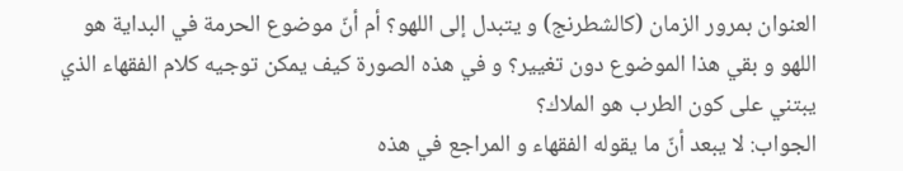العنوان بمرور الزمان (كالشطرنج) و يتبدل إلى اللهو؟ أم أنّ موضوع الحرمة في البداية هو اللهو و بقي هذا الموضوع دون تغيير؟ و في هذه الصورة كيف يمكن توجيه كلام الفقهاء الذي يبتني على كون الطرب هو الملاك؟
الجواب: لا يبعد أنّ ما يقوله الفقهاء و المراجع في هذه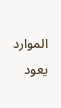الموارد يعود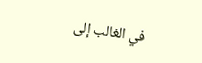في الغالب إلى